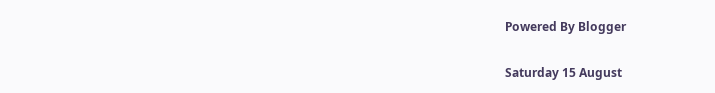Powered By Blogger

Saturday 15 August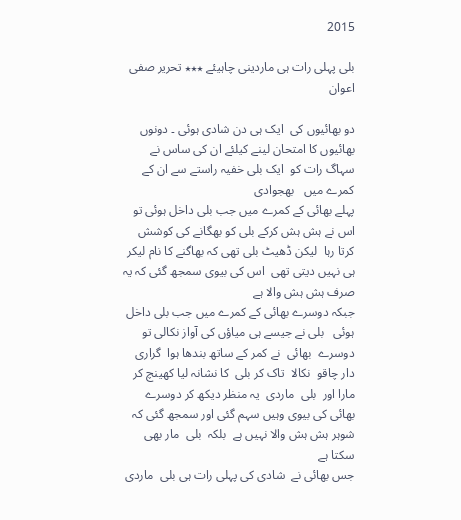2015

بلی پہلی رات ہی ماردینی چاہیئے ٭٭٭ تحریر صفی اعوان

دو بھائیوں کی  ایک ہی دن شادی ہوئی ۔ دونوں بھائیوں کا امتحان لینے کیلئے ان کی ساس نے سہاگ رات کو  ایک بلی خفیہ راستے سے ان کے کمرے میں   بھجوادی
پہلے بھائی کے کمرے میں جب بلی داخل ہوئی تو اس نے ہش ہش کرکے بلی کو بھگانے کی کوشش کرتا رہا  لیکن ڈھیٹ بلی تھی کہ بھاگنے کا نام لیکر ہی نہیں دیتی تھی  اس کی بیوی سمجھ گئی کہ یہ صرف ہش ہش والا ہے
جبکہ دوسرے بھائی کے کمرے میں جب بلی داخل ہوئی   بلی نے جیسے ہی میاؤں کی آواز نکالی تو دوسرے  بھائی  نے کمر کے ساتھ بندھا ہوا  گراری دار چاقو  نکالا  تاک کر بلی  کا نشانہ لیا کھینچ کر مارا اور  بلی  ماردی  یہ منظر دیکھ کر دوسرے بھائی کی بیوی وہیں سہم گئی اور سمجھ گئی کہ شوہر ہش ہش والا نہیں ہے  بلکہ  بلی  مار بھی سکتا ہے
جس بھائی نے  شادی کی پہلی رات ہی بلی  ماردی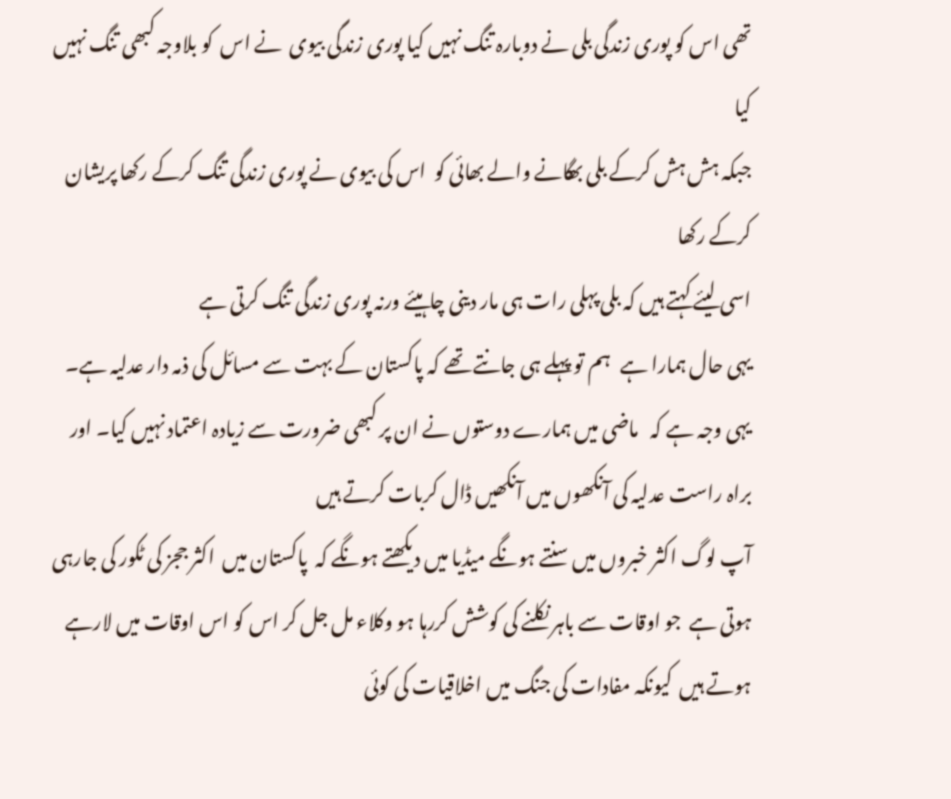تھی اس کو پوری زندگی بلی نے دوبارہ تنگ نہیں کیا پوری زندگی بیوی  نے اس  کو بلاوجہ کبھی تنگ نہیں کیا
جبکہ ہش ہش کرکے بلی بھگانے والے بھائی کو  اس کی بیوی نے پوری زندگی تنگ کرکے رکھا پریشان کرکے رکھا
اسی لیئے کہتے ہیں کہ بلی پہلی رات ہی مار دینی چاہیئے ورنہ پوری زندگی تنگ کرتی ہے
یہی حال ہمارا ہے   ہم تو پہلے ہی جانتے تھے کہ پاکستان کے بہت سے مسائل کی ذمہ دار عدلیہ ہے۔ یہی وجہ ہے کہ   ماضی میں ہمارے دوستوں نے ان پر کبھی ضرورت سے زیادہ اعتماد نہیں کیا۔ اور براہ راست عدلیہ کی آنکھوں میں آنکھیں ڈال کربات کرتے ہیں
آپ لوگ اکثر خبروں میں سنتے ہونگے میڈیا میں دیکھتے ہونگے کہ  پاکستان میں  اکثر ججز کی ٹکور کی جارہی ہوتی ہے  جو اوقات سے باہر نکلنے کی کوشش کررہا ہو وکلاء مل جل کر اس کو اس اوقات میں لارہے ہوتے ہیں  کیونکہ مفادات کی جنگ میں اخلاقیات کی کوئی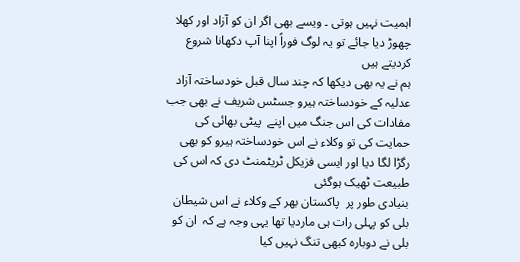اہمیت نہیں ہوتی ۔ ویسے بھی اگر ان کو آزاد اور کھلا چھوڑ دیا جائے تو یہ لوگ فوراً اپنا آپ دکھانا شروع کردیتے ہیں
ہم نے یہ بھی دیکھا کہ چند سال قبل خودساختہ آزاد عدلیہ کے خودساختہ ہیرو جسٹس شریف نے بھی جب مفادات کی اس جنگ میں اپنے  پیٹی بھائی کی حمایت کی تو وکلاء نے اس خودساختہ ہیرو کو بھی رگڑا لگا دیا اور ایسی فزیکل ٹریٹمنٹ دی کہ اس کی طبیعت ٹھیک ہوگئی
بنیادی طور پر  پاکستان بھر کے وکلاء نے اس شیطان بلی کو پہلی رات ہی ماردیا تھا یہی وجہ ہے کہ  ان کو بلی نے دوبارہ کبھی تنگ نہیں کیا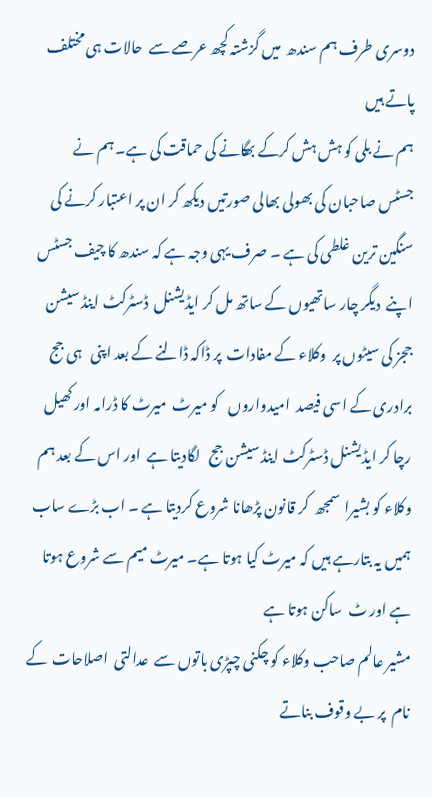دوسری طرف ہم سندھ  میں گزشتہ کچھ عرصے سے  حالات ہی مختلف پاتے ہیں
ہم نے بلی کو ہش ہش کرکے بھگانے کی حماقت کی ہے۔ ہم نے جسٹس صاحبان کی بھولی بھالی صورتیں دیکھ کر ان پر اعتبار کرنے کی سنگین ترین غلطی کی ہے ۔ صرف یہی وجہ ہے کہ سندھ کا چیف جسٹس   اپنے  دیگر چار ساتھیوں کے ساتھ مل کر ایڈیشنل  ڈسٹرکٹ اینڈ سیشن ججز کی سیٹوں پر  وکلاء کے مفادات  پر ڈاکہ ڈالنے کے بعد اپنی   ہی جج برادری کے اسی فیصد  امیدواروں   کو میرٹ  میرٹ کا ڈرامہ اور کھیل رچا کر ایڈیشنل ڈسٹرکٹ اینڈ سیشن جج   لگادیتا ہے  اور اس کے بعد ہم وکلاء کو بشیرا  سمجھ  کر قانون پڑھانا شروع کردیتا ہے ۔ اب بڑے ساب ہمیں یہ بتارہے ہیں کہ میرٹ کیا ہوتا ہے۔ میرٹ میم سے شروع ہوتا ہے اور ٹ  ساکن ہوتا ہے
مشیر عالم صاحب وکلاء کو چکنی چپڑی باتوں سے  عدالتی  اصلاحات  کے نام  پر بے وقوف بناتے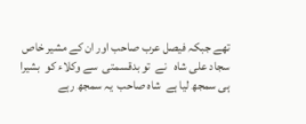تھے جبکہ فیصل عرب صاحب اور ان کے مشیر خاص سجاد علی شاہ   نے  تو بدقسمتی  سے وکلاء کو  بشیرا   ہی سمجھ لیا ہے  شاہ صاحب  یہ سمجھ رہے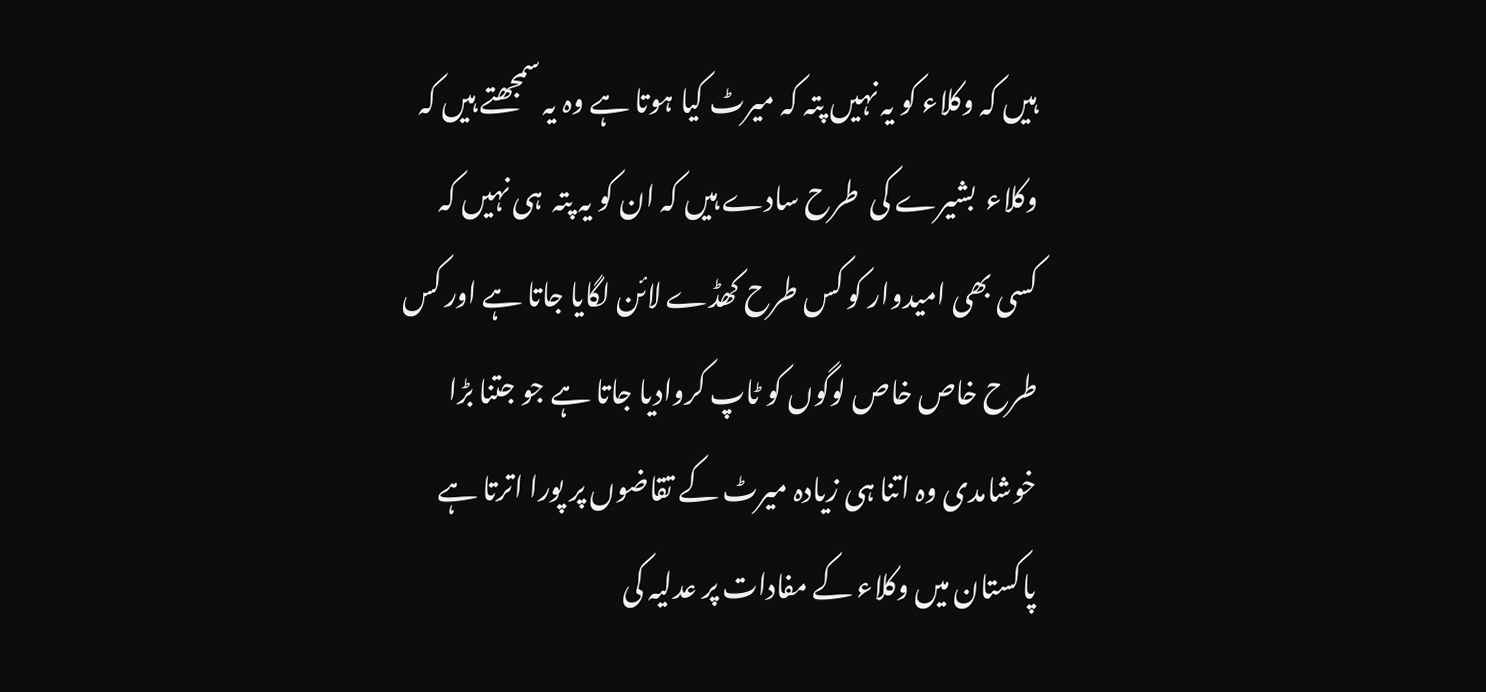ہیں کہ وکلاء کو یہ نہیں پتہ کہ میرٹ کیا ہوتا ہے وہ یہ سمجھتے ہیں کہ وکلاء  بشیرے کی  طرح سادے ہیں کہ ان کو یہ پتہ  ہی نہیں کہ کسی بھی امیدوار کو کس طرح کھڈے لائن لگایا جاتا ہے اور کس طرح خاص خاص لوگوں کو ٹاپ کروادیا جاتا ہے جو جتنا بڑا خوشامدی وہ اتنا ہی زیادہ میرٹ کے تقاضوں پر پورا اترتا ہے
پاکستان میں وکلاء کے مفادات پر عدلیہ کی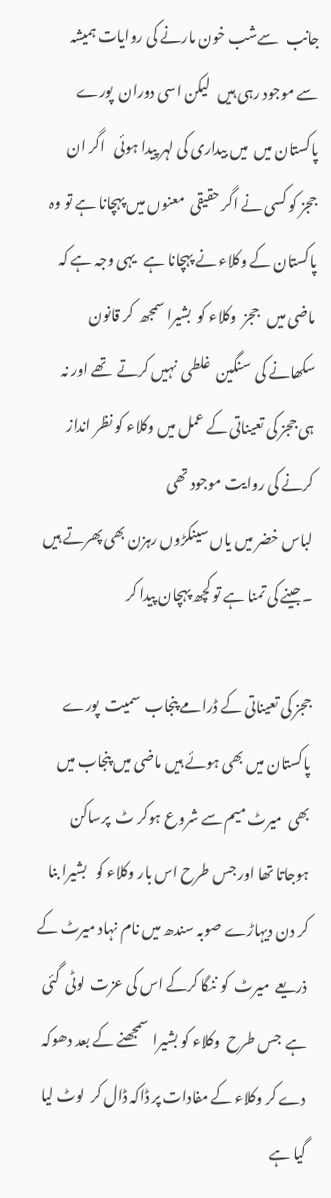جانب   سےشب خون مارنے کی روایات ہمیشہ سے موجود رہی ہیں   لیکن اسی دوران  پورے پاکستان میں  میں بیداری کی لہر پیدا ہوئی   اگر ان  ججز کو کسی نے اگر حقیقی  معنوں میں پہچانا ہے تو وہ  پاکستان کے وکلاء نے پہچانا ہے   یہی وجہ ہے کہ  ماضی میں   ججز  وکلاء کو  بشیرا سمجھ  کر قانون  سکھانے کی  سنگین  غلطی  نہیں کرتے  تھے اور نہ ہی ججز کی تعیناتی کے عمل میں وکلاء کو نظر انداز کرنے کی روایت موجود تھی
لباس خضر میں یاں سینکڑوں رہزن بھی پھرتے ہیں ۔جینے کی تمنا ہے تو کچھ پہچان پیدا کر

ججز کی تعیناتی کے ڈرامے پنجاب  سمیت  پورے پاکستان میں بھی ہوئے ہیں ماضی میں پنجاب میں بھی  میرٹ میم سے شروع ہوکر ٹ  پرساکن ہوجاتا تھا اور جس طرح اس بار وکلاء کو   بشیرا بنا کر دن دیہاڑے صوبہ سندھ میں نام نہاد میرٹ کے  ذریعے  میرٹ  کو ننگا کرکے اس کی عزت  لوٹی  گئی ہے  جس طرح  وکلاء کو بشیرا  سمجھنے کے بعد دھوکہ دے کر وکلاء کے مفادات پر ڈاکہ ڈال کر  لوٹ لیا گیا ہے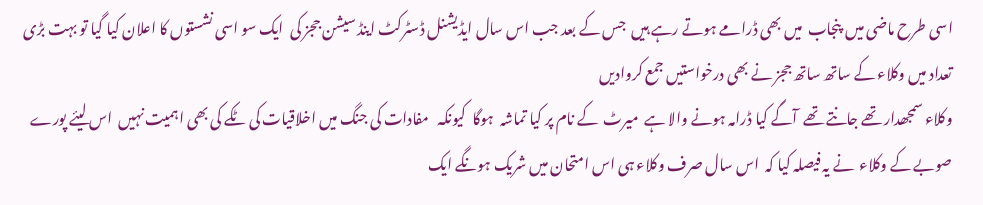اسی طرح ماضی میں  پنجاب  میں بھی ڈرامے ہوتے رہے ہیں  جس کے بعد جب اس سال ایڈیشنل ڈسٹرکٹ اینڈ سیشن ججز کی  ایک سو اسی نشستوں کا اعلان کیا گیا تو بہت بڑی تعداد میں وکلاء کے ساتھ ساتھ ججز نے بھی درخواستیں جمع کروادیں
وکلاء سمجھدار تھے جانتے تھے  آگے کیا ڈرامہ ہونے والا ہے  میرٹ  کے نام پر کیا تماشہ  ہوگا  کیونکہ   مفادات کی جنگ میں اخلاقیات کی ٹکے کی بھی اہمیت نہیں  اس لیئے پورے صوبے کے وکلاء  نے یہ فیصلہ کیا کہ  اس سال صرف وکلاء ہی اس امتحان میں شریک ہونگے ایک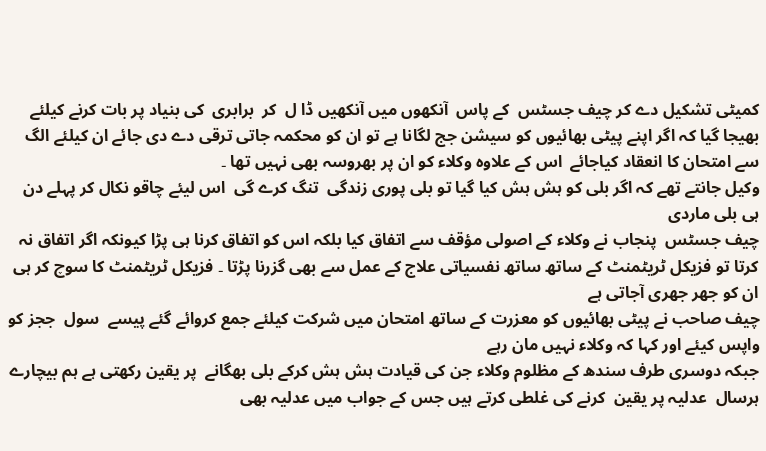کمیٹی تشکیل دے کر چیف جسٹس  کے پاس  آنکھوں میں آنکھیں ڈا ل  کر  برابری  کی بنیاد پر بات کرنے کیلئے بھیجا گیا کہ اگر اپنے پیٹی بھائیوں کو سیشن جج لگانا ہے تو ان کو محکمہ جاتی ترقی دے دی جائے ان کیلئے الگ سے امتحان کا انعقاد کیاجائے  اس کے علاوہ وکلاء کو ان پر بھروسہ بھی نہیں تھا ۔
وکیل جانتے تھے کہ اگر بلی کو ہش ہش کیا گیا تو بلی پوری زندگی  تنگ کرے گی  اس لیئے چاقو نکال کر پہلے دن ہی بلی ماردی
چیف جسٹس  پنجاب نے وکلاء کے اصولی مؤقف سے اتفاق کیا بلکہ اس کو اتفاق کرنا ہی پڑا کیونکہ اگر اتفاق نہ کرتا تو فزیکل ٹریٹمنٹ کے ساتھ ساتھ نفسیاتی علاج کے عمل سے بھی گزرنا پڑتا ۔ فزیکل ٹریٹمنٹ کا سوچ کر ہی ان کو جھر جھری آجاتی ہے
چیف صاحب نے پیٹی بھائیوں کو معزرت کے ساتھ امتحان میں شرکت کیلئے جمع کروائے گئے پیسے  سول  ججز کو واپس کیئے اور کہا کہ وکلاء نہیں مان رہے
جبکہ دوسری طرف سندھ کے مظلوم وکلاء جن کی قیادت ہش ہش کرکے بلی بھگانے  پر یقین رکھتی ہے ہم بیچارے ہرسال  عدلیہ پر یقین  کرنے کی غلطی کرتے ہیں جس کے جواب میں عدلیہ بھی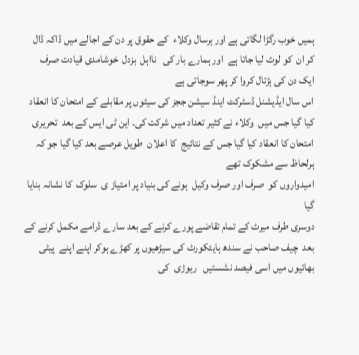ہمیں خوب رگڑا لگاتی ہے اور ہرسال وکلاء  کے حقوق پر دن کے اجالے میں ڈاکہ ڈال کر ان  کو لوٹ لیا جاتا ہے  اور ہمارے بار کی   نااہل  بزدل  خوشامدی قیادت صرف ایک دن کی ہڑتال کروا کر پھر سوجاتی ہے
اس سال ایڈیشنل ڈسٹرکٹ اینڈ سیشن ججز کی سیٹوں پر مقابلے کے امتحان کا انعقاد کیا گیا جس میں  وکلاء نے کثیر تعداد میں شرکت کی۔ این ٹی ایس کے بعد  تحریری امتحان کا انعقاد کیا گیا جس کے نتائیج  کا اعلان  طویل عرصے بعد کیا گیا جو کہ ہرلحاظ سے مشکوک تھے
امیدواروں کو  صرف اور صرف وکیل  ہونے کی بنیاد پر امتیاز ی  سلوک  کا نشانہ بنایا گیا
دوسری طرف میرٹ کے تمام تقاضے پورے کرنے کے بعد سارے ڈرامے مکمل کرنے کے بعد  چیف صاحب نے سندھ ہایئکورٹ کی سیڑھیوں پر کھڑے ہوکر اپنے اپنے  پیٹی بھائیوں میں اسی فیصد نشستیں   ریوڑی  کی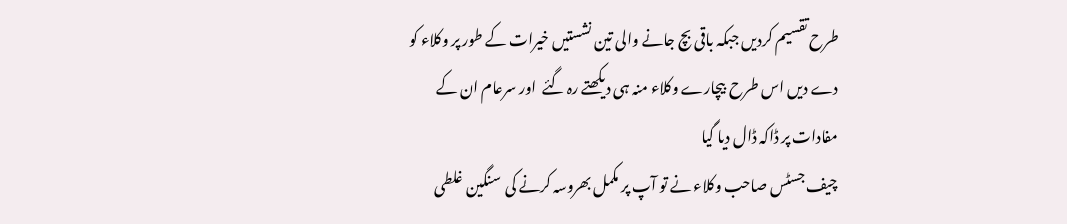طرح تقسیم کردیں جبکہ باقی بچ جانے والی تین نشستیں خیرات کے طور پر وکلاء کو دے دیں اس طرح  بیچارے وکلاء منہ ہی دیکھتے رہ گئے  اور سرعام ان کے مفادات پر ڈاکہ ڈال دیا گیا
چیف جسٹس صاحب وکلاء نے تو آپ پر مکمل بھروسہ کرنے کی  سنگین غلطی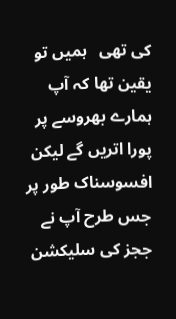کی تھی   ہمیں تو یقین تھا کہ آپ ہمارے بھروسے پر پورا اتریں گے لیکن افسوسناک طور پر جس طرح آپ نے ججز کی سلیکشن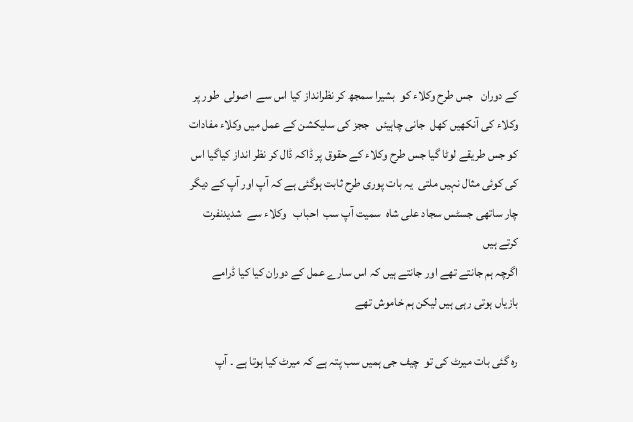کے دوران   جس طرح وکلاء کو  بشیرا سمجھ کر نظرانداز کیا اس سے  اصولی  طور پر وکلاء کی آنکھیں کھل  جانی چاہیئں   ججز کی سلیکشن کے عمل میں وکلاء مفادات کو جس طریقے لوٹا گیا جس طرح وکلاء کے حقوق پر ڈاکہ ڈال کر نظر انداز کیاگیا اس کی کوئی مثال نہیں ملتی  یہ بات پوری طرح ثابت ہوگئی ہے کہ آپ اور آپ کے دیگر چار ساتھی جسٹس سجاد علی شاہ  سمیت آپ سب  احباب   وکلاء سے  شدیدنفرت کرتے ہیں
اگرچہ ہم جانتے تھے اور جانتے ہیں کہ اس سارے عمل کے دوران کیا کیا ڈرامے بازیاں ہوتی رہی ہیں لیکن ہم خاموش تھے

رہ گئی بات میرٹ کی تو  چیف جی ہمیں سب پتہ ہے کہ میرٹ کیا ہوتا ہے ۔ آپ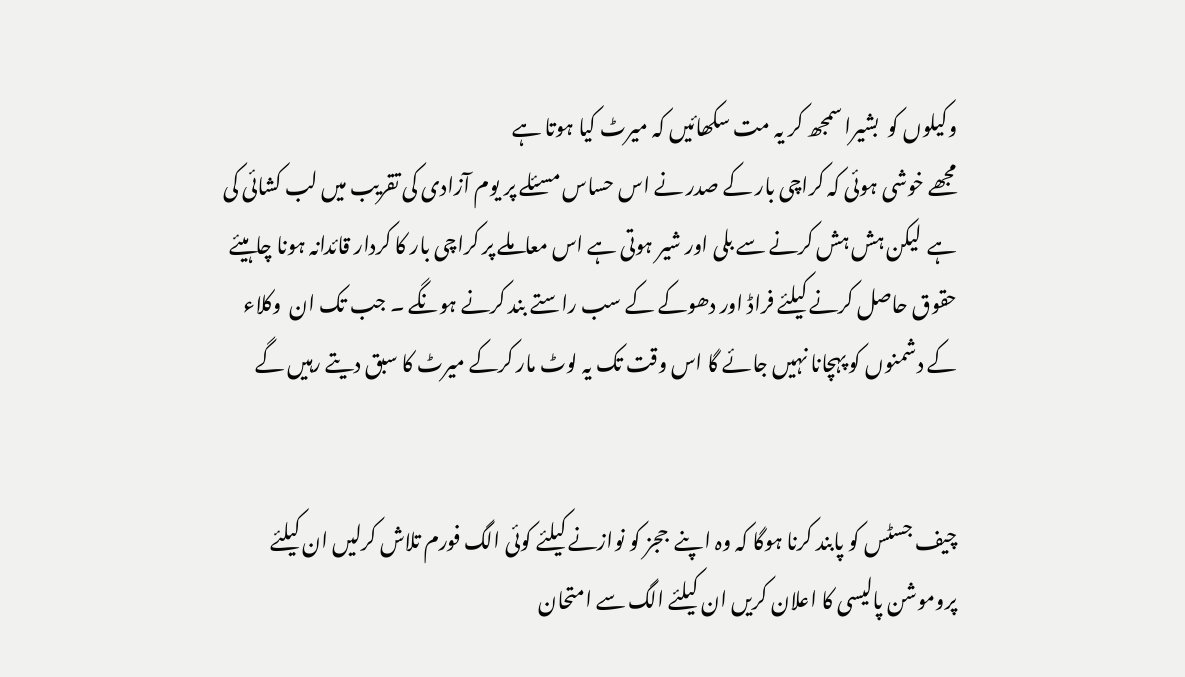وکیلوں کو  بشیرا سمجھ کر یہ مت سکھائیں کہ میرٹ کیا ہوتا ہے
مجھے خوشی ہوئی کہ کراچی بار کے صدر نے اس حساس مسئلے پر یوم آزادی کی تقریب میں لب کشائی کی ہے  لیکن ہش ہش کرنے سے بلی اور شیر ہوتی ہے اس معاملے پر کراچی بار کا کردار قائدانہ ہونا چاہیئے
حقوق حاصل کرنے کیلئے فراڈ اور دھوکے کے سب راستے بند کرنے ہونگے ۔ جب تک ان  وکلاء کے دشمنوں کو پہچانا نہیں جائے گا اس وقت تک یہ لوٹ مار کرکے میرٹ کا سبق دیتے رہیں گے


چیف جسٹس کو پابند کرنا ہوگا کہ وہ اپنے  ججز کو نوازنے کیلئے کوئی الگ فورم تلاش کرلیں ان کیلئے پروموشن پالیسی کا اعلان کریں ان کیلئے الگ سے امتحان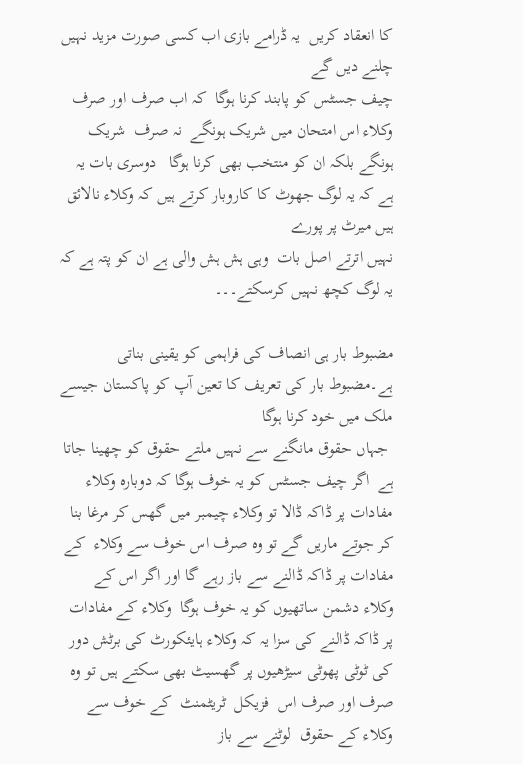کا انعقاد کریں  یہ ڈرامے بازی اب کسی صورت مزید نہیں چلنے دیں گے
چیف جسٹس کو پابند کرنا ہوگا  کہ اب صرف اور صرف وکلاء اس امتحان میں شریک ہونگے  نہ صرف  شریک ہونگے بلکہ ان کو منتخب بھی کرنا ہوگا   دوسری بات یہ ہے کہ یہ لوگ جھوٹ کا کاروبار کرتے ہیں کہ وکلاء نالائق ہیں میرٹ پر پورے
نہیں اترتے اصل بات  وہی ہش ہش والی ہے ان کو پتہ ہے کہ یہ لوگ کچھ نہیں کرسکتے۔۔۔

مضبوط بار ہی انصاف کی فراہمی کو یقینی بناتی ہے۔مضبوط بار کی تعریف کا تعین آپ کو پاکستان جیسے ملک میں خود کرنا ہوگا
 جہاں حقوق مانگنے سے نہیں ملتے حقوق کو چھینا جاتا ہے  اگر چیف جسٹس کو یہ خوف ہوگا کہ دوبارہ وکلاء مفادات پر ڈاکہ ڈالا تو وکلاء چیمبر میں گھس کر مرغا بنا کر جوتے ماریں گے تو وہ صرف اس خوف سے وکلاء  کے مفادات پر ڈاکہ ڈالنے سے باز رہے گا اور اگر اس کے  وکلاء دشمن ساتھیوں کو یہ خوف ہوگا  وکلاء کے مفادات  پر ڈاکہ ڈالنے کی سزا یہ کہ وکلاء ہایئکورٹ کی برٹش دور کی ٹوٹی پھوٹی سیڑھیوں پر گھسیٹ بھی سکتے ہیں تو وہ صرف اور صرف اس  فزیکل  ٹریٹمنٹ  کے خوف سے  وکلاء کے حقوق  لوٹنے سے باز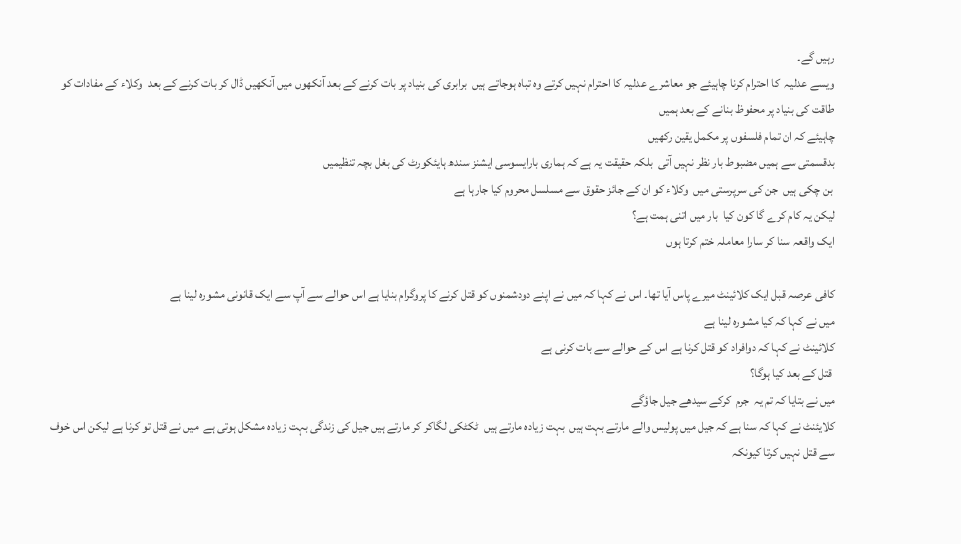رہیں گے۔
ویسے عدلیہ  کا احترام کرنا چاہیئے جو معاشرے عدلیہ کا احترام نہیں کرتے وہ تباہ ہوجاتے ہیں  برابری کی بنیاد پر بات کرنے کے بعد آنکھوں میں آنکھیں ڈال کر بات کرنے کے بعد  وکلاء کے مفادات کو طاقت کی بنیاد پر محفوظ بنانے کے بعد ہمیں
چاہیئے کہ ان تمام فلسفوں پر مکمل یقین رکھیں
بدقسمتی سے ہمیں مضبوط بار نظر نہیں آتی  بلکہ حقیقت یہ ہے کہ ہماری بارایسوسی ایشنز سندھ ہایئکورٹ کی بغل بچہ تنظیمیں
 بن چکی ہیں  جن کی سرپرستی میں  وکلاء کو ان کے جائز حقوق سے مسلسل محروم کیا جارہا ہے
لیکن یہ کام کرے گا کون کیا  بار میں اتنی ہمت ہے؟
ایک واقعہ سنا کر سارا معاملہ ختم کرتا ہوں

کافی عرصہ قبل ایک کلائینٹ میرے پاس آیا تھا۔ اس نے کہا کہ میں نے اپنے دودشمنوں کو قتل کرنے کا پروگرام بنایا ہے اس حوالے سے آپ سے ایک قانونی مشورہ لینا ہے
میں نے کہا کہ کیا مشورہ لینا ہے
کلائینٹ نے کہا کہ دوافراد کو قتل کرنا ہے اس کے حوالے سے بات کرنی ہے
 قتل کے بعد کیا ہوگا؟
میں نے بتایا کہ تم یہ  جرم  کرکے سیدھے جیل جاؤگے
کلایئنٹ نے کہا کہ سنا ہے کہ جیل میں پولیس والے مارتے بہت ہیں  بہت زیادہ مارتے ہیں  ٹکٹکی لگاکر کر مارتے ہیں جیل کی زندگی بہت زیادہ مشکل ہوتی ہے  میں نے قتل تو کرنا ہے لیکن اس خوف سے قتل نہیں کرتا کیونکہ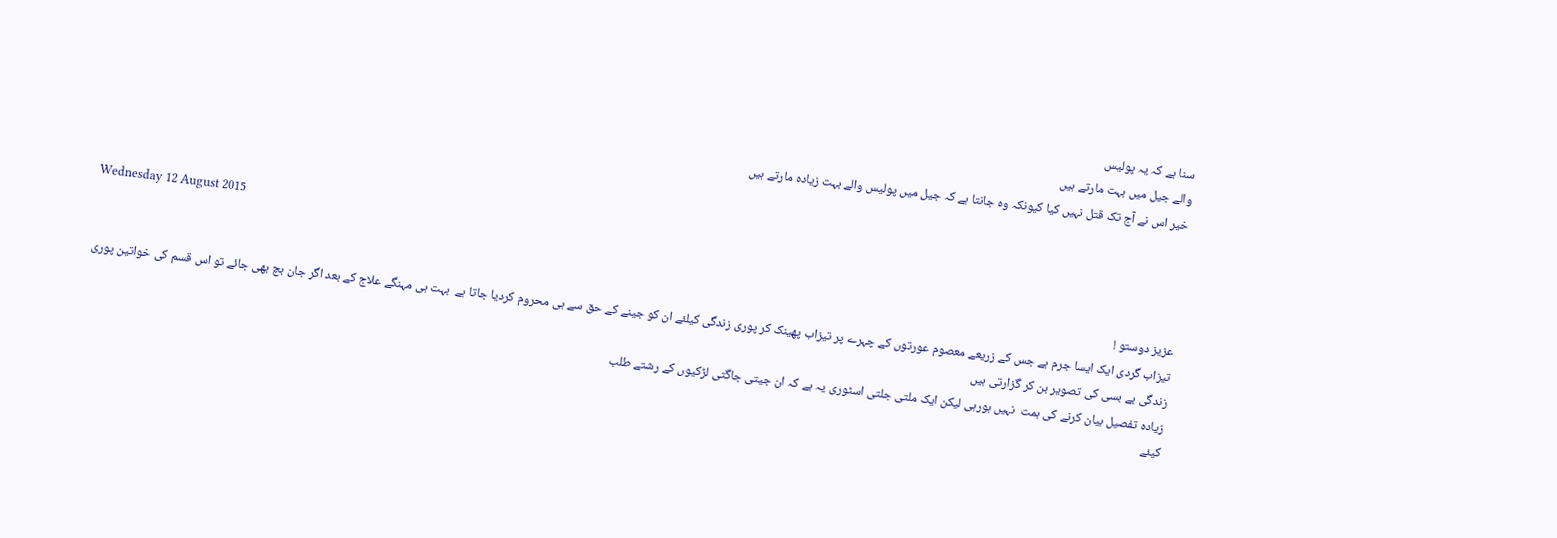سنا ہے کہ یہ پولیس
والے جیل میں بہت مارتے ہیں
خیر اس نے آج تک قتل نہیں کیا کیونکہ وہ جانتا ہے کہ جیل میں پولیس والے بہت زیادہ مارتے ہیں


Wednesday 12 August 2015

عزیز دوستو !
تیزاب گردی ایک ایسا جرم ہے جس کے زریعے معصوم عورتوں کے چہرے پر تیزاب پھینک کر پوری زندگی کیلئے ان کو جینے کے حق سے ہی محروم کردیا جاتا ہے  بہت ہی مہنگے علاج کے بعد اگر جان بچ بھی جائے تو اس قسم کی خواتین پوری زندگی بے بسی کی تصویر بن کر گزارتی ہیں
زیادہ تفصیل بیان کرنے کی ہمت  نہیں ہورہی لیکن ایک ملتی جلتی اسٹوری یہ ہے کہ ان جیتی جاگتی لڑکیوں کے رشتے طلب
کیئے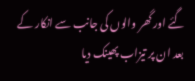گئے اور گھر والوں کی جانب سے انکار کے بعد ان پر تیزاب پھینک دیا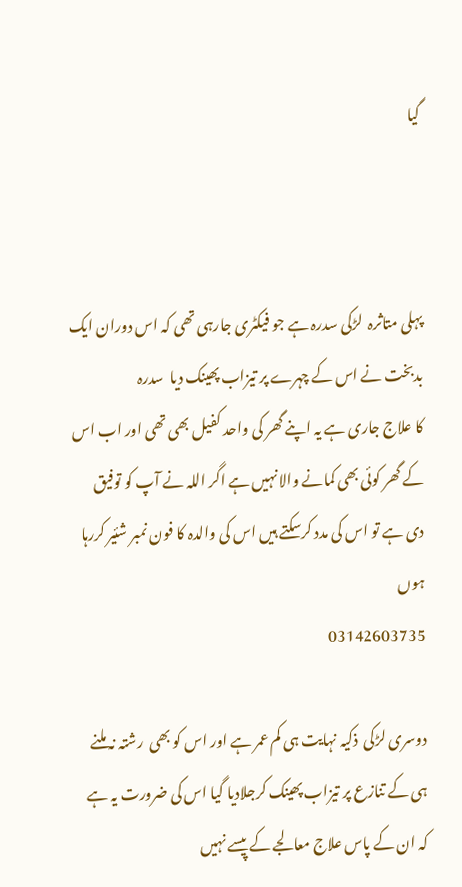گیا



پہلی متاثرہ  لڑکی سدرہ ہے جو فیکٹری جارہی تھی کہ اس دوران ایک بدبخت نے اس کے چہرے پر تیزاب پھینک دیا  سدرہ
کا علاج جاری ہے یہ اپنے گھر کی واحد کفیل بھی تھی اور اب اس کے گھر کوئی بھی کمانے والا نہیں ہے اگر اللہ نے آپ کو توفیق  دی ہے تو اس کی مدد کرسکتے ہیں اس کی والدہ کا فون نمبر شئیر کررہا ہوں
03142603735

دوسری لڑکی  ذکیہ نہایت ہی کم عمر ہے اور اس کو بھی  رشتہ نہ ملنے ہی کے تنازع پر تیزاب پھینک کرجلادیا گیا اس کی ضرورت یہ ہے کہ ان کے پاس علاج معالجے کے پیسے نہیں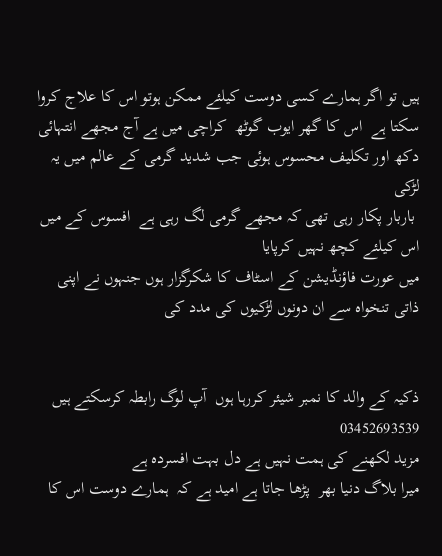ہیں تو اگر ہمارے کسی دوست کیلئے ممکن ہوتو اس کا علاج کروا سکتا ہے  اس کا گھر ایوب گوٹھ  کراچی میں ہے آج مجھے انتہائی دکھ اور تکلیف محسوس ہوئی جب شدید گرمی کے عالم میں یہ لڑکی
 باربار پکار رہی تھی کہ مجھے گرمی لگ رہی ہے  افسوس کے میں اس کیلئے کچھ نہیں کرپایا
میں عورت فاؤنڈیشن کے اسٹاف کا شکرگزار ہوں جنہوں نے اپنی  ذاتی تنخواہ سے ان دونوں لڑکیوں کی مدد کی


ذکیہ کے والد کا نمبر شیئر کررہا ہوں  آپ لوگ رابطہ کرسکتے ہیں
03452693539
مزید لکھنے کی ہمت نہیں ہے دل بہت افسردہ ہے
میرا بلاگ دنیا بھر  پڑھا جاتا ہے امید ہے کہ  ہمارے دوست اس کا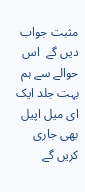مثبت جواب دیں گے  اس حوالے سے ہم بہت جلد ایک ای میل اپیل بھی جاری کریں گے